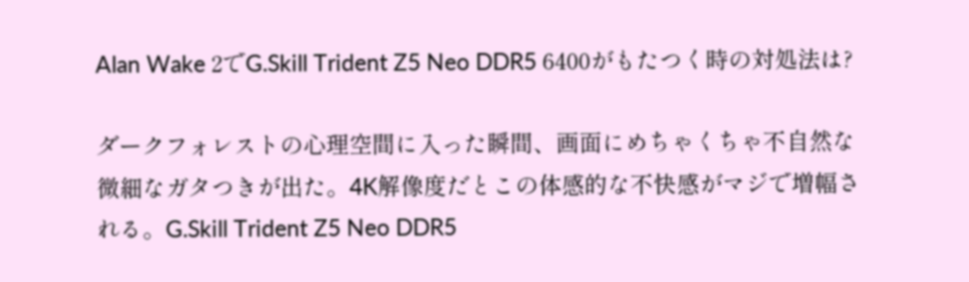Alan Wake 2でG.Skill Trident Z5 Neo DDR5 6400がもたつく時の対処法は?

ダークフォレストの心理空間に入った瞬間、画面にめちゃくちゃ不自然な微細なガタつきが出た。4K解像度だとこの体感的な不快感がマジで増幅される。G.Skill Trident Z5 Neo DDR5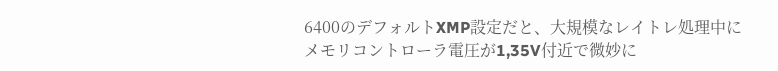6400のデフォルトXMP設定だと、大規模なレイトレ処理中にメモリコントローラ電圧が1,35V付近で微妙に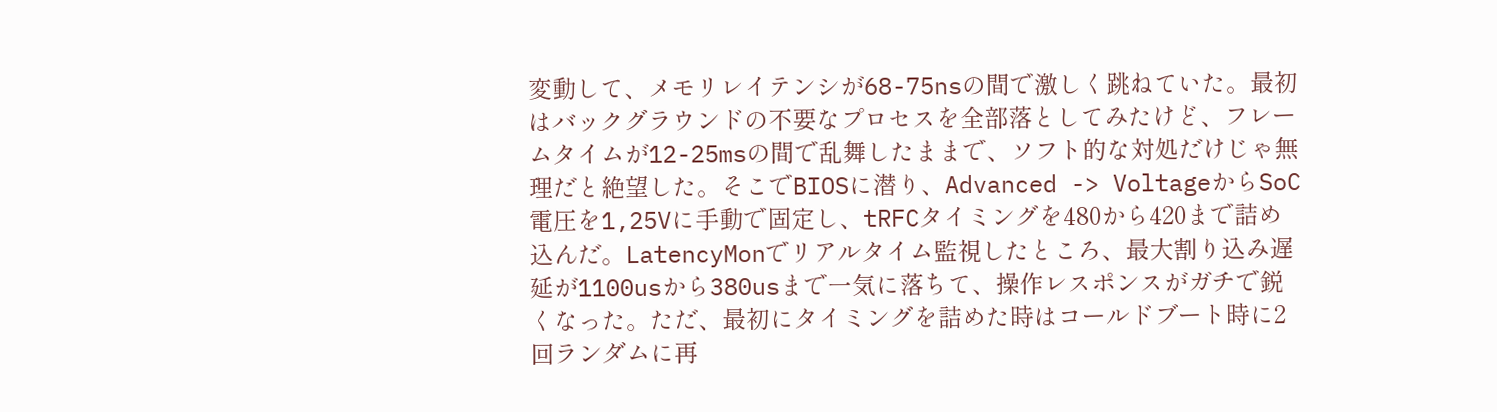変動して、メモリレイテンシが68-75nsの間で激しく跳ねていた。最初はバックグラウンドの不要なプロセスを全部落としてみたけど、フレームタイムが12-25msの間で乱舞したままで、ソフト的な対処だけじゃ無理だと絶望した。そこでBIOSに潜り、Advanced -> VoltageからSoC電圧を1,25Vに手動で固定し、tRFCタイミングを480から420まで詰め込んだ。LatencyMonでリアルタイム監視したところ、最大割り込み遅延が1100usから380usまで一気に落ちて、操作レスポンスがガチで鋭くなった。ただ、最初にタイミングを詰めた時はコールドブート時に2回ランダムに再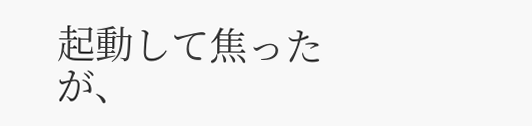起動して焦ったが、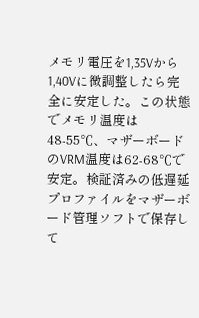メモリ電圧を1,35Vから1,40Vに微調整したら完全に安定した。この状態でメモリ温度は48-55℃、マザーボードのVRM温度は62-68℃で安定。検証済みの低遅延プロファイルをマザーボード管理ソフトで保存して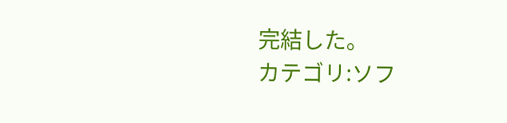完結した。
カテゴリ:ソフ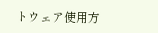トウェア使用方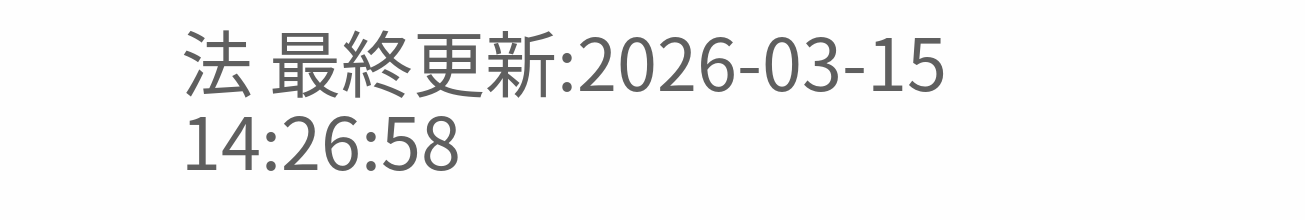法 最終更新:2026-03-15 14:26:58